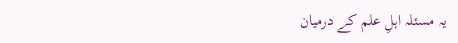یہ مسئلہ اہلِ علم کے درمیان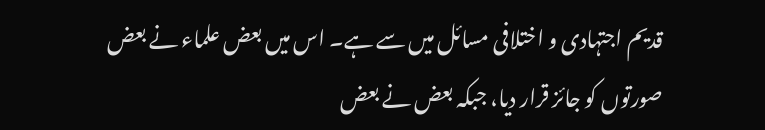قدیم اجتہادی و اختلافی مسائل میں سے ہے۔ اس میں بعض علماء نے بعض صورتوں کو جائز قرار دیا، جبکہ بعض نے بعض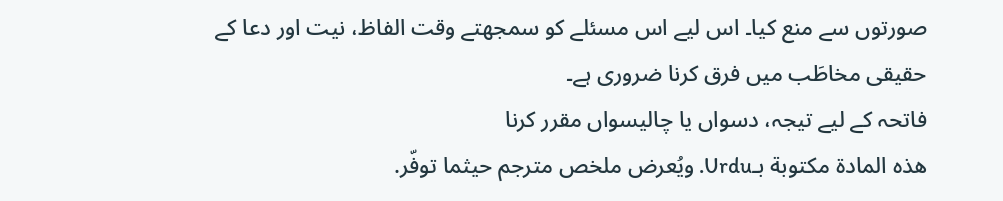صورتوں سے منع کیا۔ اس لیے اس مسئلے کو سمجھتے وقت الفاظ، نیت اور دعا کے حقیقی مخاطَب میں فرق کرنا ضروری ہے۔
فاتحہ کے لیے تیجہ، دسواں یا چالیسواں مقرر کرنا
هذه المادة مكتوبة بـUrdu. ويُعرض ملخص مترجم حيثما توفّر.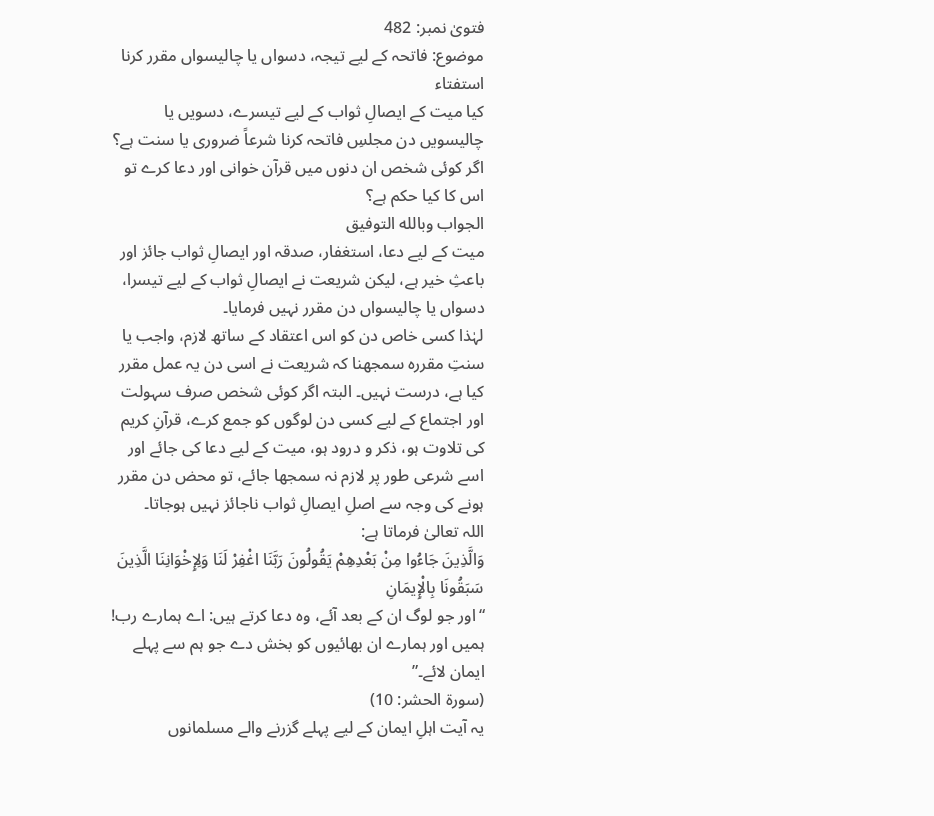فتویٰ نمبر: 482
موضوع: فاتحہ کے لیے تیجہ، دسواں یا چالیسواں مقرر کرنا
استفتاء
کیا میت کے ایصالِ ثواب کے لیے تیسرے، دسویں یا چالیسویں دن مجلسِ فاتحہ کرنا شرعاً ضروری یا سنت ہے؟ اگر کوئی شخص ان دنوں میں قرآن خوانی اور دعا کرے تو اس کا کیا حکم ہے؟
الجواب وبالله التوفيق
میت کے لیے دعا، استغفار، صدقہ اور ایصالِ ثواب جائز اور باعثِ خیر ہے، لیکن شریعت نے ایصالِ ثواب کے لیے تیسرا، دسواں یا چالیسواں دن مقرر نہیں فرمایا۔
لہٰذا کسی خاص دن کو اس اعتقاد کے ساتھ لازم، واجب یا سنتِ مقررہ سمجھنا کہ شریعت نے اسی دن یہ عمل مقرر کیا ہے، درست نہیں۔ البتہ اگر کوئی شخص صرف سہولت اور اجتماع کے لیے کسی دن لوگوں کو جمع کرے، قرآنِ کریم کی تلاوت ہو، ذکر و درود ہو، میت کے لیے دعا کی جائے اور اسے شرعی طور پر لازم نہ سمجھا جائے، تو محض دن مقرر ہونے کی وجہ سے اصلِ ایصالِ ثواب ناجائز نہیں ہوجاتا۔
اللہ تعالیٰ فرماتا ہے:
وَالَّذِينَ جَاءُوا مِنْ بَعْدِهِمْ يَقُولُونَ رَبَّنَا اغْفِرْ لَنَا وَلِإِخْوَانِنَا الَّذِينَ سَبَقُونَا بِالْإِيمَانِ
“اور جو لوگ ان کے بعد آئے، وہ دعا کرتے ہیں: اے ہمارے رب! ہمیں اور ہمارے ان بھائیوں کو بخش دے جو ہم سے پہلے ایمان لائے۔”
(سورۃ الحشر: 10)
یہ آیت اہلِ ایمان کے لیے پہلے گزرنے والے مسلمانوں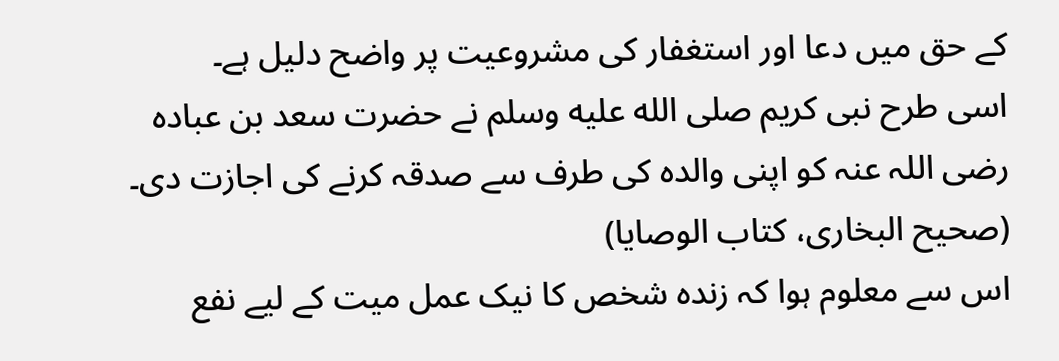کے حق میں دعا اور استغفار کی مشروعیت پر واضح دلیل ہے۔
اسی طرح نبی کریم صلى الله عليه وسلم نے حضرت سعد بن عبادہ رضی اللہ عنہ کو اپنی والدہ کی طرف سے صدقہ کرنے کی اجازت دی۔
(صحیح البخاری، کتاب الوصایا)
اس سے معلوم ہوا کہ زندہ شخص کا نیک عمل میت کے لیے نفع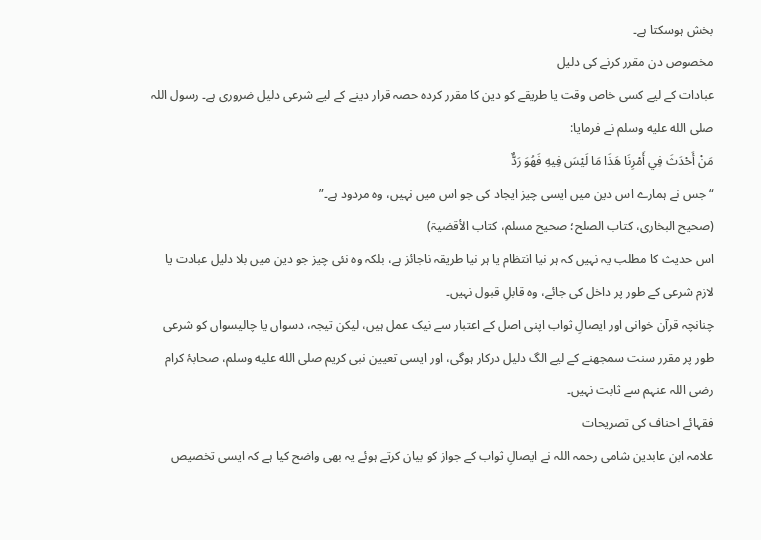بخش ہوسکتا ہے۔
مخصوص دن مقرر کرنے کی دلیل
عبادات کے لیے کسی خاص وقت یا طریقے کو دین کا مقرر کردہ حصہ قرار دینے کے لیے شرعی دلیل ضروری ہے۔ رسول اللہ صلى الله عليه وسلم نے فرمایا:
مَنْ أَحْدَثَ فِي أَمْرِنَا هَذَا مَا لَيْسَ فِيهِ فَهُوَ رَدٌّ
“جس نے ہمارے اس دین میں ایسی چیز ایجاد کی جو اس میں نہیں، وہ مردود ہے۔”
(صحیح البخاری، کتاب الصلح؛ صحیح مسلم، کتاب الأقضیۃ)
اس حدیث کا مطلب یہ نہیں کہ ہر نیا انتظام یا ہر نیا طریقہ ناجائز ہے، بلکہ وہ نئی چیز جو دین میں بلا دلیل عبادت یا لازم شرعی کے طور پر داخل کی جائے، وہ قابلِ قبول نہیں۔
چنانچہ قرآن خوانی اور ایصالِ ثواب اپنی اصل کے اعتبار سے نیک عمل ہیں، لیکن تیجہ، دسواں یا چالیسواں کو شرعی طور پر مقرر سنت سمجھنے کے لیے الگ دلیل درکار ہوگی، اور ایسی تعیین نبی کریم صلى الله عليه وسلم، صحابۂ کرام رضی اللہ عنہم سے ثابت نہیں۔
فقہائے احناف کی تصریحات
علامہ ابن عابدین شامی رحمہ اللہ نے ایصالِ ثواب کے جواز کو بیان کرتے ہوئے یہ بھی واضح کیا ہے کہ ایسی تخصیص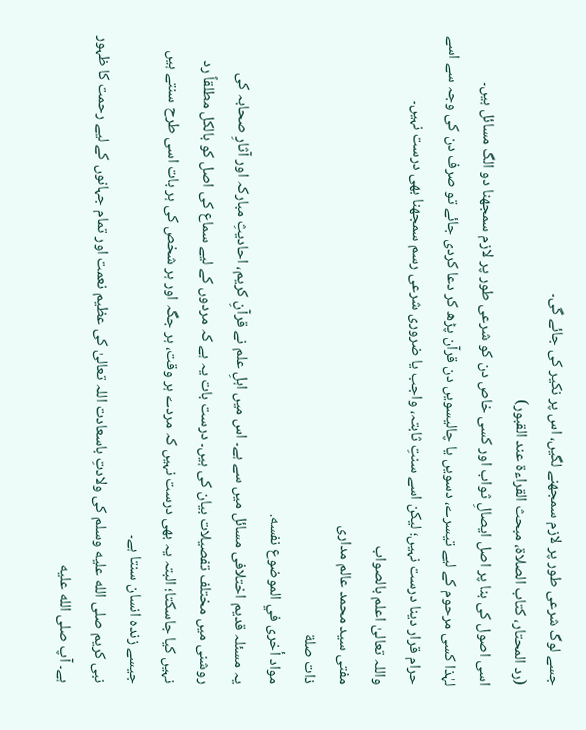جسے لوگ شرعی طور پر لازم سمجھنے لگیں، اس پر نکیر کی جائے گی۔
(رد المحتار، کتاب الصلاۃ، مبحث القراءة عند القبور)
اسی اصول کی بنا پر اصل ایصالِ ثواب اور کسی خاص دن کو شرعی طور پر لازم سمجھنا دو الگ مسائل ہیں۔
لہٰذا کسی مرحوم کے لیے تیسرے، دسویں یا چالیسویں دن قرآن پڑھ کر دعا کردی جائے تو صرف دن کی وجہ سے اسے حرام قرار دینا درست نہیں؛ لیکن اسے سنتِ ثابتہ، واجب یا ضروری شرعی رسم سمجھنا بھی درست نہیں۔
واللہ تعالیٰ اعلم بالصواب
مفتی سید محمد عالم مداری
ذات صلة
مواد أخرى في الموضوع نفسه.
یہ مسئلہ قدیم اختلافی مسائل میں سے ہے۔ اس میں اہلِ علم نے قرآنِ کریم، احادیثِ مبارکہ اور آثارِ صحابہ کی روشنی میں مختلف تفصیلات بیان کی ہیں۔ درست بات یہ ہے کہ مردوں کے لیے سماع کی اصل کو بالکل مطلقاً رد نہیں کیا جاسکتا؛ البتہ یہ بھی درست نہیں کہ مردے ہر وقت، ہر جگہ اور ہر شخص کی ہر بات اسی طرح سنتے ہیں جیسے زندہ انسان سنتا ہے۔
نبی کریم صلى الله عليه وسلم کی ولادتِ باسعادت اللہ تعالیٰ کی عظیم نعمت اور تمام جہانوں کے لیے رحمت کا ظہور ہے۔ آپ صلى الله عليه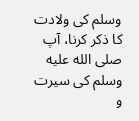وسلم کی ولادت کا ذکر کرنا، آپ صلى الله عليه وسلم کی سیرت و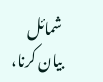شمائل بیان کرنا،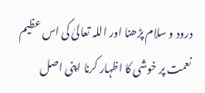درود و سلام پڑھنا اور اللہ تعالیٰ کی اس عظیم نعمت پر خوشی کا اظہار کرنا اپنی اصل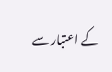کے اعتبار سے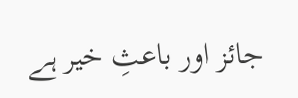جائز اور باعثِ خیر ہے